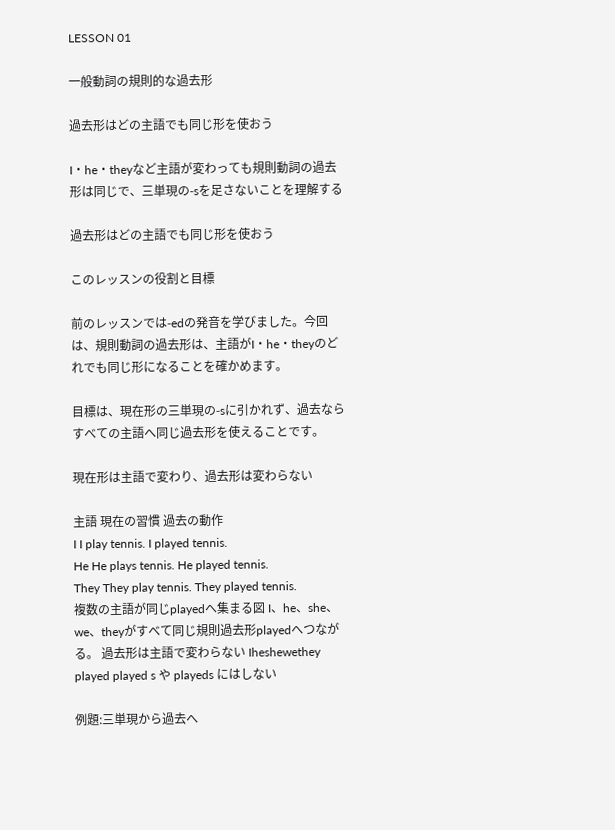LESSON 01

一般動詞の規則的な過去形

過去形はどの主語でも同じ形を使おう

I・he・theyなど主語が変わっても規則動詞の過去形は同じで、三単現の-sを足さないことを理解する

過去形はどの主語でも同じ形を使おう

このレッスンの役割と目標

前のレッスンでは-edの発音を学びました。今回は、規則動詞の過去形は、主語がI・he・theyのどれでも同じ形になることを確かめます。

目標は、現在形の三単現の-sに引かれず、過去ならすべての主語へ同じ過去形を使えることです。

現在形は主語で変わり、過去形は変わらない

主語 現在の習慣 過去の動作
I I play tennis. I played tennis.
He He plays tennis. He played tennis.
They They play tennis. They played tennis.
複数の主語が同じplayedへ集まる図 I、he、she、we、theyがすべて同じ規則過去形playedへつながる。 過去形は主語で変わらない Iheshewethey played played s や playeds にはしない

例題:三単現から過去へ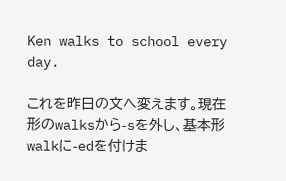Ken walks to school every day.

これを昨日の文へ変えます。現在形のwalksから-sを外し、基本形walkに-edを付けま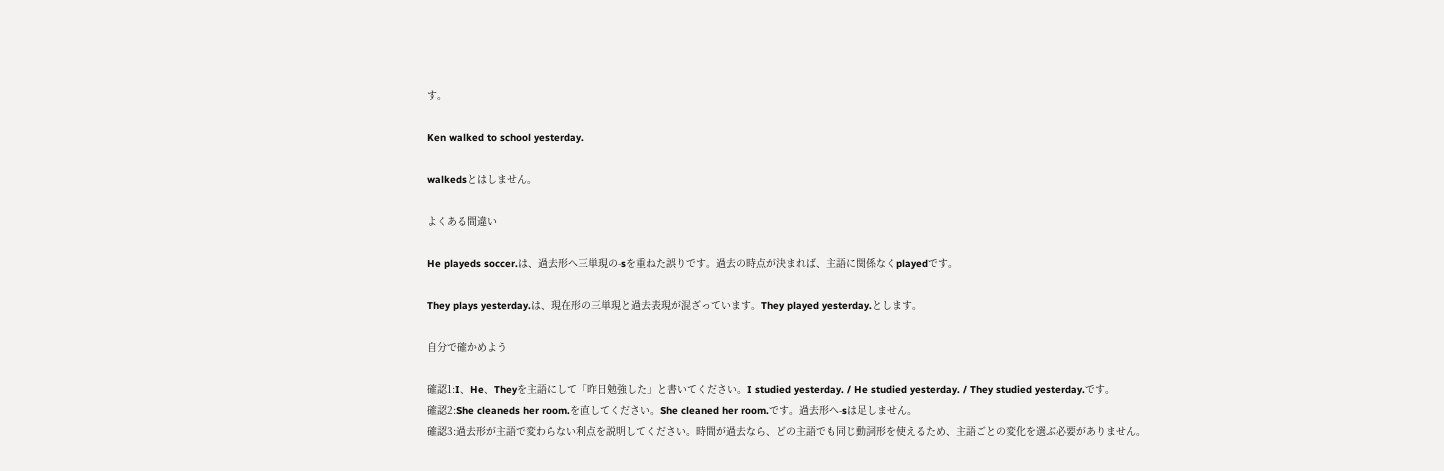す。

Ken walked to school yesterday.

walkedsとはしません。

よくある間違い

He playeds soccer.は、過去形へ三単現の-sを重ねた誤りです。過去の時点が決まれば、主語に関係なくplayedです。

They plays yesterday.は、現在形の三単現と過去表現が混ざっています。They played yesterday.とします。

自分で確かめよう

確認1:I、He、Theyを主語にして「昨日勉強した」と書いてください。I studied yesterday. / He studied yesterday. / They studied yesterday.です。
確認2:She cleaneds her room.を直してください。She cleaned her room.です。過去形へ-sは足しません。
確認3:過去形が主語で変わらない利点を説明してください。時間が過去なら、どの主語でも同じ動詞形を使えるため、主語ごとの変化を選ぶ必要がありません。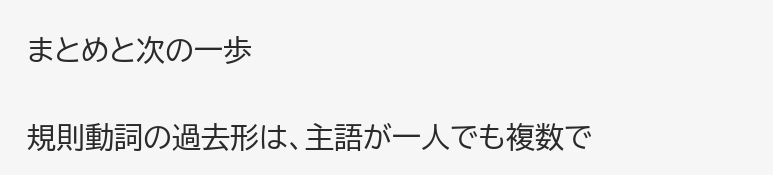まとめと次の一歩

規則動詞の過去形は、主語が一人でも複数で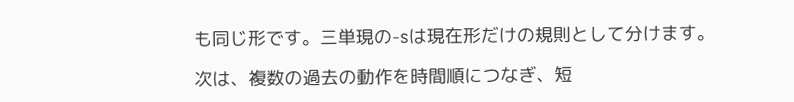も同じ形です。三単現の-sは現在形だけの規則として分けます。

次は、複数の過去の動作を時間順につなぎ、短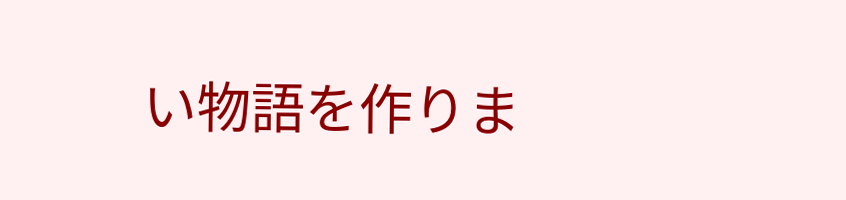い物語を作りま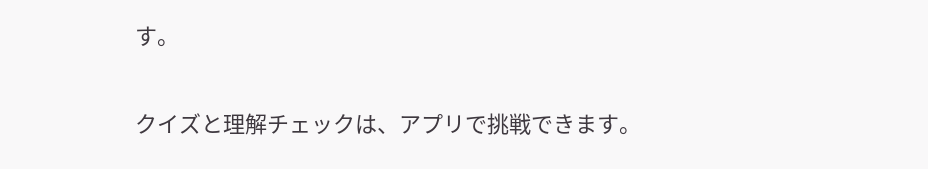す。

クイズと理解チェックは、アプリで挑戦できます。